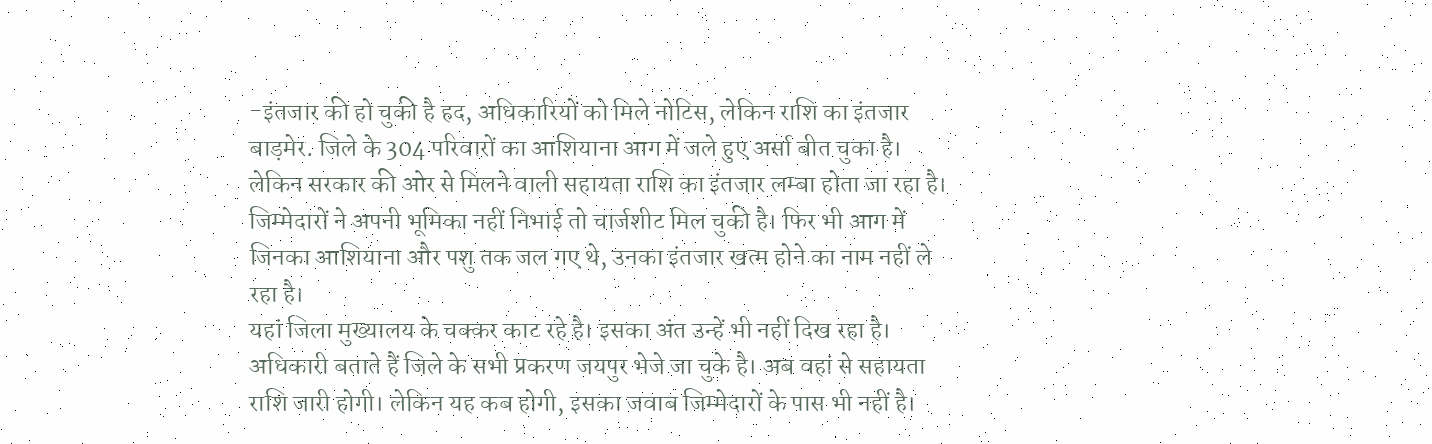-इंतजार की हो चुकी है हद, अधिकारियों को मिले नोटिस, लेकिन राशि का इंतजार
बाड़मेर. जिले के 304 परिवारों का आशियाना आग में जले हुए अर्सा बीत चुका है। लेकिन सरकार की ओर से मिलने वाली सहायता राशि का इंतजार लम्बा होता जा रहा है। जिम्मेदारों ने अपनी भूमिका नहीं निभाई तो चार्जशीट मिल चुकी है। फिर भी आग में जिनका आशियाना और पशु तक जल गए थे, उनका इंतजार खत्म होने का नाम नहीं ले रहा है।
यहां जिला मुख्यालय के चक्कर काट रहे है। इसका अंत उन्हें भी नहीं दिख रहा है। अधिकारी बताते हैं जिले के सभी प्रकरण जयपुर भेजे जा चुके है। अब वहां से सहायता राशि जारी होगी। लेकिन यह कब होगी, इसका जवाब जिम्मेदारों के पास भी नहीं है।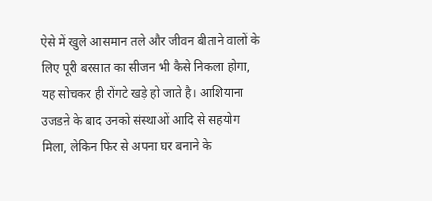ऐसे में खुले आसमान तले और जीवन बीताने वालों के लिए पूरी बरसात का सीजन भी कैसे निकला होगा, यह सोचकर ही रोंगटे खड़े हो जाते है। आशियाना उजडऩे के बाद उनको संस्थाओं आदि से सहयोग मिला, लेकिन फिर से अपना घर बनाने के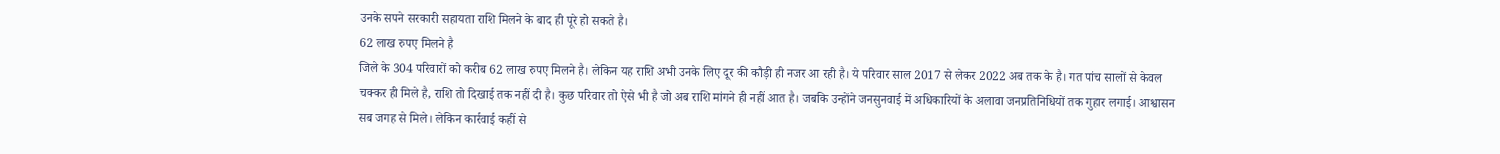उनके सपने सरकारी सहायता राशि मिलने के बाद ही पूरे हो सकते है।
62 लाख रुपए मिलने है
जिले के 304 परिवारों को करीब 62 लाख रुपए मिलने है। लेकिन यह राशि अभी उनके लिए दूर की कौड़ी ही नजर आ रही है। ये परिवार साल 2017 से लेकर 2022 अब तक के है। गत पांच सालों से केवल चक्कर ही मिले है, राशि तो दिखाई तक नहीं दी है। कुछ परिवार तो ऐसे भी है जो अब राशि मांगने ही नहीं आत है। जबकि उन्होंने जनसुनवाई में अधिकारियों के अलावा जनप्रतिनिधियों तक गुहार लगाई। आश्वासन सब जगह से मिले। लेकिन कार्रवाई कहीं से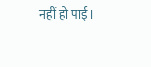नहीं हो पाई।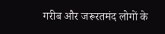गरीब और जरूरतमंद लोगों के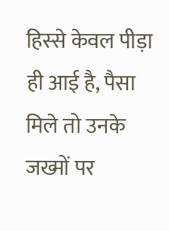हिस्से केवल पीड़ा ही आई है, पैसा मिले तो उनके जख्मों पर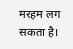मरहम लग सकता है।